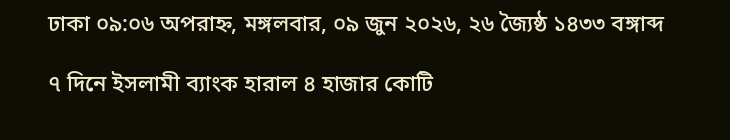ঢাকা ০৯:০৬ অপরাহ্ন, মঙ্গলবার, ০৯ জুন ২০২৬, ২৬ জ্যৈষ্ঠ ১৪৩৩ বঙ্গাব্দ

৭ দিনে ইসলামী ব্যাংক হারাল ৪ হাজার কোটি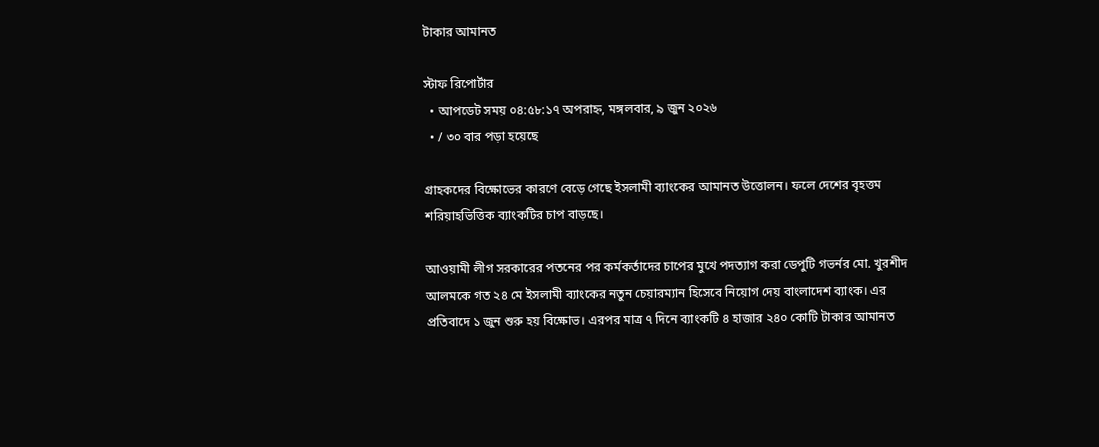টাকার আমানত

স্টাফ রিপোর্টার
  • আপডেট সময় ০৪:৫৮:১৭ অপরাহ্ন, মঙ্গলবার, ৯ জুন ২০২৬
  • / ৩০ বার পড়া হয়েছে

গ্রাহকদের বিক্ষোভের কারণে বেড়ে গেছে ইসলামী ব্যাংকের আমানত উত্তোলন। ফলে দেশের বৃহত্তম শরিয়াহভিত্তিক ব্যাংকটির চাপ বাড়ছে।

আওয়ামী লীগ সরকারের পতনের পর কর্মকর্তাদের চাপের মুখে পদত্যাগ করা ডেপুটি গভর্নর মো. খুরশীদ আলমকে গত ২৪ মে ইসলামী ব্যাংকের নতুন চেয়ারম্যান হিসেবে নিয়োগ দেয় বাংলাদেশ ব্যাংক। এর প্রতিবাদে ১ জুন শুরু হয় বিক্ষোভ। এরপর মাত্র ৭ দিনে ব্যাংকটি ৪ হাজার ২৪০ কোটি টাকার আমানত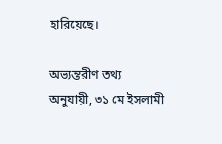হারিয়েছে।

অভ্যন্তরীণ তথ্য অনুযায়ী, ৩১ মে ইসলামী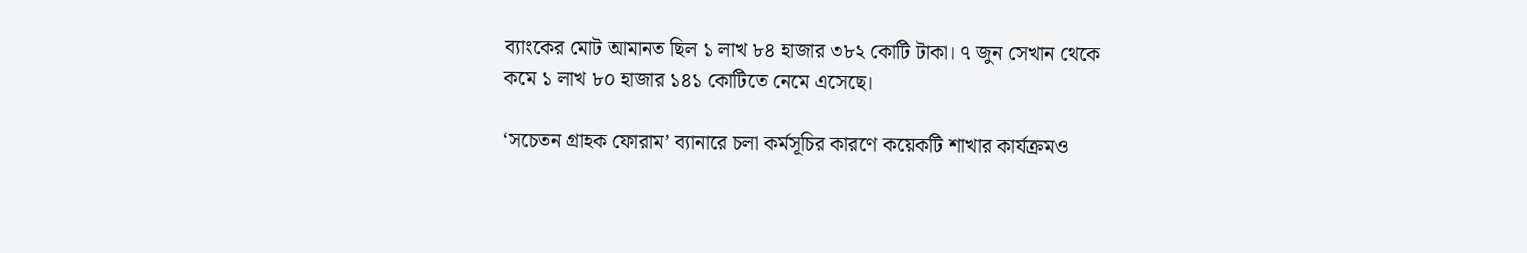ব্যাংকের মোট আমানত ছিল ১ লাখ ৮৪ হাজার ৩৮২ কোটি টাকা। ৭ জুন সেখান থেকে কমে ১ লাখ ৮০ হাজার ১৪১ কোটিতে নেমে এসেছে।

‘সচেতন গ্রাহক ফোরাম’ ব্যানারে চলা কর্মসূচির কারণে কয়েকটি শাখার কার্যক্রমও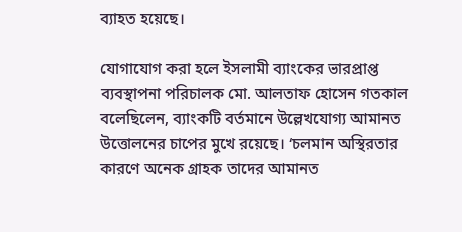ব্যাহত হয়েছে।

যোগাযোগ করা হলে ইসলামী ব্যাংকের ভারপ্রাপ্ত ব্যবস্থাপনা পরিচালক মো. আলতাফ হোসেন গতকাল বলেছিলেন, ব্যাংকটি বর্তমানে উল্লেখযোগ্য আমানত উত্তোলনের চাপের মুখে রয়েছে। ‘চলমান অস্থিরতার কারণে অনেক গ্রাহক তাদের আমানত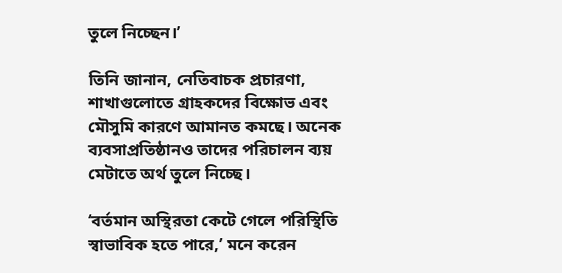তুলে নিচ্ছেন।’

তিনি জানান, নেতিবাচক প্রচারণা, শাখাগুলোতে গ্রাহকদের বিক্ষোভ এবং মৌসুমি কারণে আমানত কমছে। অনেক ব্যবসাপ্রতিষ্ঠানও তাদের পরিচালন ব্যয় মেটাতে অর্থ তুলে নিচ্ছে।

‘বর্তমান অস্থিরতা কেটে গেলে পরিস্থিতি স্বাভাবিক হতে পারে,’ মনে করেন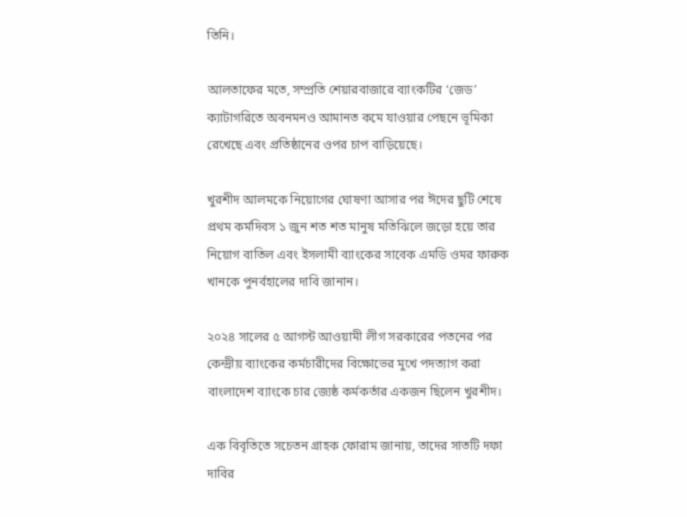তিনি।

আলতাফের মতে, সম্প্রতি শেয়ারবাজারে ব্যাংকটির ‘জেড’ ক্যাটাগরিতে অবনমনও আমানত কমে যাওয়ার পেছনে ভূমিকা রেখেছে এবং প্রতিষ্ঠানের ওপর চাপ বাড়িয়েছে।

খুরশীদ আলমকে নিয়োগের ঘোষণা আসার পর ঈদের ছুটি শেষে প্রথম কর্মদিবস ১ জুন শত শত মানুষ মতিঝিলে জড়ো হয়ে তার নিয়োগ বাতিল এবং ইসলামী ব্যাংকের সাবেক এমডি ওমর ফারুক খানকে পুনর্বহালের দাবি জানান।

২০২৪ সালের ৫ আগস্ট আওয়ামী লীগ সরকারের পতনের পর কেন্দ্রীয় ব্যাংকের কর্মচারীদের বিক্ষোভের মুখে পদত্যাগ করা বাংলাদেশ ব্যাংকে চার জ্যেষ্ঠ কর্মকর্তার একজন ছিলেন খুরশীদ।

এক বিবৃতিতে সচেতন গ্রাহক ফোরাম জানায়, তাদের সাতটি দফা দাবির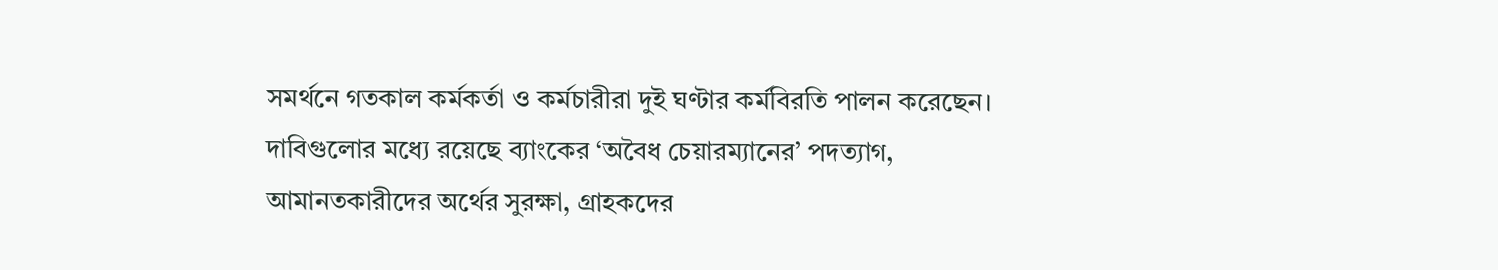সমর্থনে গতকাল কর্মকর্তা ও কর্মচারীরা দুই ঘণ্টার কর্মবিরতি পালন করেছেন। দাবিগুলোর মধ্যে রয়েছে ব্যাংকের ‘অবৈধ চেয়ারম্যানের’ পদত্যাগ, আমানতকারীদের অর্থের সুরক্ষা, গ্রাহকদের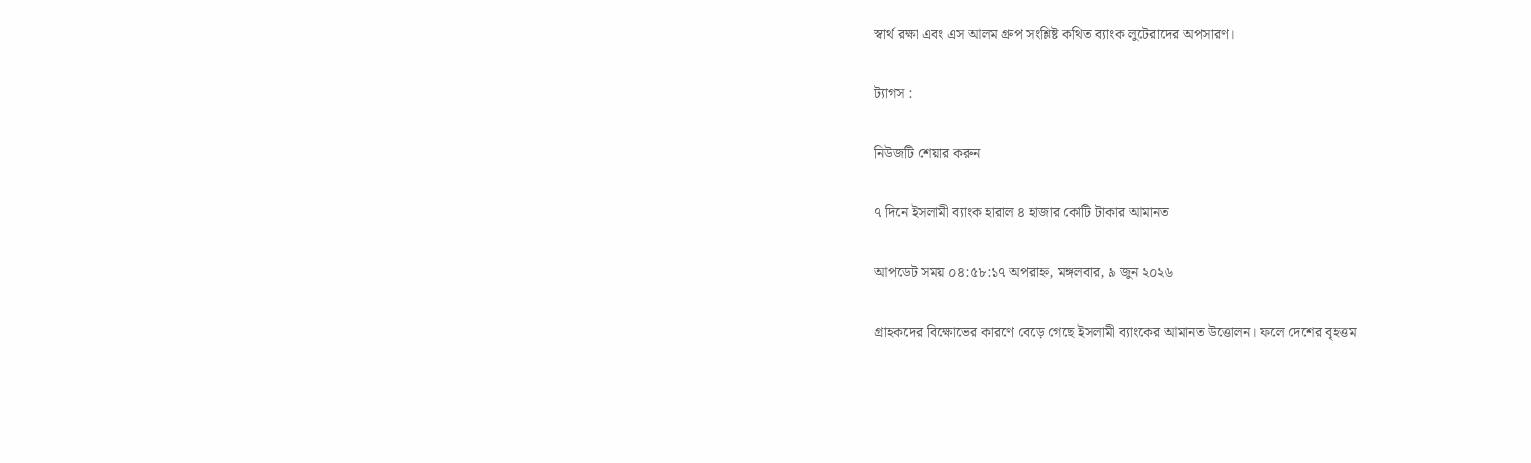স্বার্থ রক্ষা এবং এস আলম গ্রুপ সংশ্লিষ্ট কথিত ব্যাংক লুটেরাদের অপসারণ।

ট্যাগস :

নিউজটি শেয়ার করুন

৭ দিনে ইসলামী ব্যাংক হারাল ৪ হাজার কোটি টাকার আমানত

আপডেট সময় ০৪:৫৮:১৭ অপরাহ্ন, মঙ্গলবার, ৯ জুন ২০২৬

গ্রাহকদের বিক্ষোভের কারণে বেড়ে গেছে ইসলামী ব্যাংকের আমানত উত্তোলন। ফলে দেশের বৃহত্তম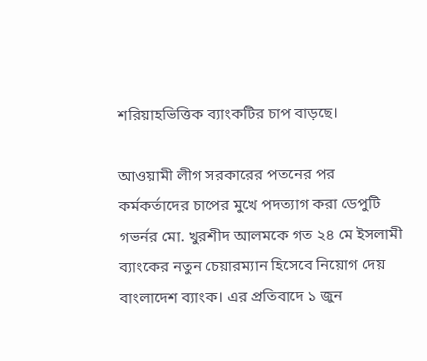শরিয়াহভিত্তিক ব্যাংকটির চাপ বাড়ছে।

আওয়ামী লীগ সরকারের পতনের পর কর্মকর্তাদের চাপের মুখে পদত্যাগ করা ডেপুটি গভর্নর মো. খুরশীদ আলমকে গত ২৪ মে ইসলামী ব্যাংকের নতুন চেয়ারম্যান হিসেবে নিয়োগ দেয় বাংলাদেশ ব্যাংক। এর প্রতিবাদে ১ জুন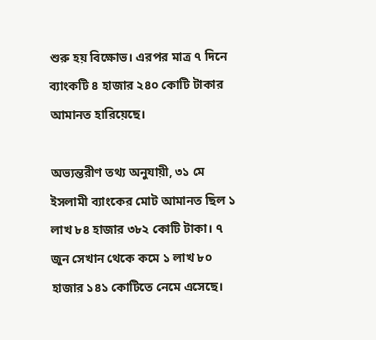শুরু হয় বিক্ষোভ। এরপর মাত্র ৭ দিনে ব্যাংকটি ৪ হাজার ২৪০ কোটি টাকার আমানত হারিয়েছে।

অভ্যন্তরীণ তথ্য অনুযায়ী, ৩১ মে ইসলামী ব্যাংকের মোট আমানত ছিল ১ লাখ ৮৪ হাজার ৩৮২ কোটি টাকা। ৭ জুন সেখান থেকে কমে ১ লাখ ৮০ হাজার ১৪১ কোটিতে নেমে এসেছে।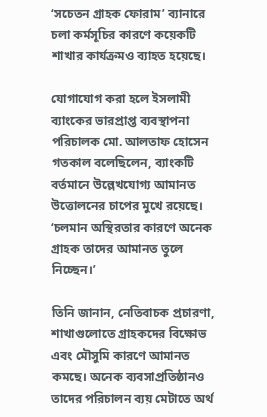‘সচেতন গ্রাহক ফোরাম’ ব্যানারে চলা কর্মসূচির কারণে কয়েকটি শাখার কার্যক্রমও ব্যাহত হয়েছে।

যোগাযোগ করা হলে ইসলামী ব্যাংকের ভারপ্রাপ্ত ব্যবস্থাপনা পরিচালক মো. আলতাফ হোসেন গতকাল বলেছিলেন, ব্যাংকটি বর্তমানে উল্লেখযোগ্য আমানত উত্তোলনের চাপের মুখে রয়েছে। ‘চলমান অস্থিরতার কারণে অনেক গ্রাহক তাদের আমানত তুলে নিচ্ছেন।’

তিনি জানান, নেতিবাচক প্রচারণা, শাখাগুলোতে গ্রাহকদের বিক্ষোভ এবং মৌসুমি কারণে আমানত কমছে। অনেক ব্যবসাপ্রতিষ্ঠানও তাদের পরিচালন ব্যয় মেটাতে অর্থ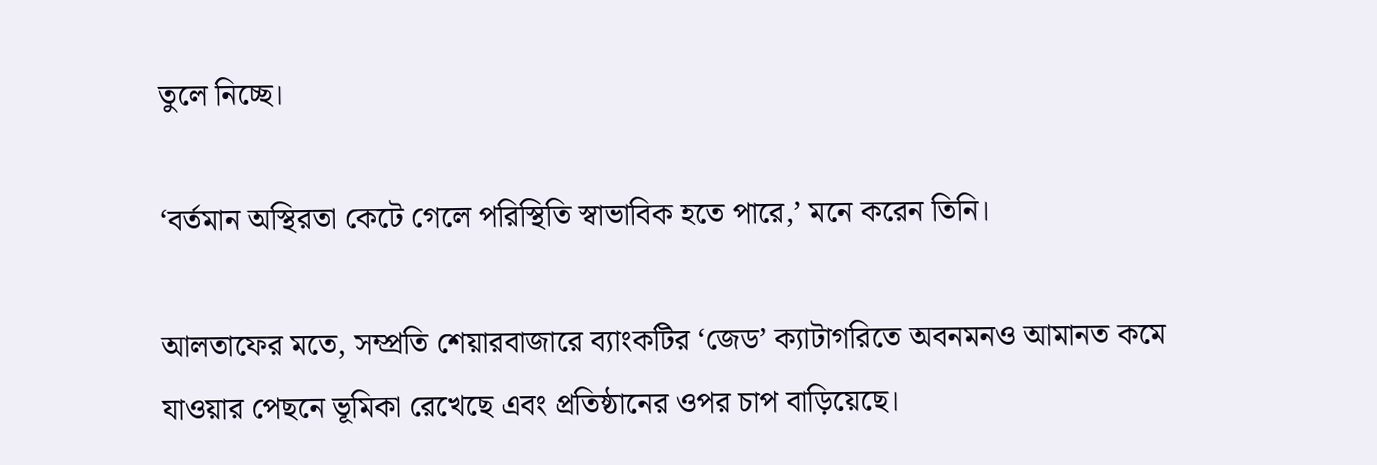তুলে নিচ্ছে।

‘বর্তমান অস্থিরতা কেটে গেলে পরিস্থিতি স্বাভাবিক হতে পারে,’ মনে করেন তিনি।

আলতাফের মতে, সম্প্রতি শেয়ারবাজারে ব্যাংকটির ‘জেড’ ক্যাটাগরিতে অবনমনও আমানত কমে যাওয়ার পেছনে ভূমিকা রেখেছে এবং প্রতিষ্ঠানের ওপর চাপ বাড়িয়েছে।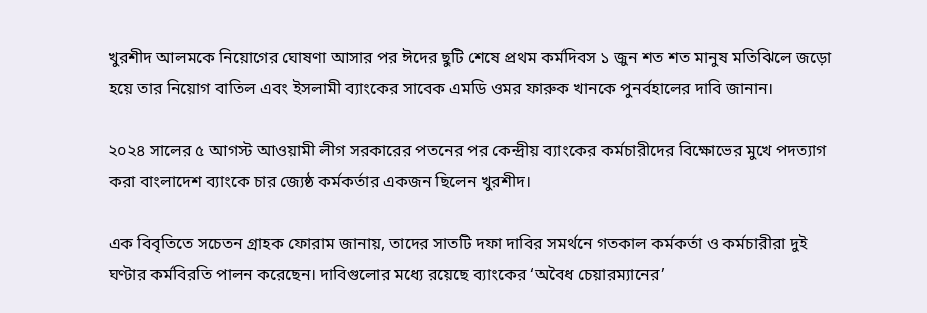খুরশীদ আলমকে নিয়োগের ঘোষণা আসার পর ঈদের ছুটি শেষে প্রথম কর্মদিবস ১ জুন শত শত মানুষ মতিঝিলে জড়ো হয়ে তার নিয়োগ বাতিল এবং ইসলামী ব্যাংকের সাবেক এমডি ওমর ফারুক খানকে পুনর্বহালের দাবি জানান।

২০২৪ সালের ৫ আগস্ট আওয়ামী লীগ সরকারের পতনের পর কেন্দ্রীয় ব্যাংকের কর্মচারীদের বিক্ষোভের মুখে পদত্যাগ করা বাংলাদেশ ব্যাংকে চার জ্যেষ্ঠ কর্মকর্তার একজন ছিলেন খুরশীদ।

এক বিবৃতিতে সচেতন গ্রাহক ফোরাম জানায়, তাদের সাতটি দফা দাবির সমর্থনে গতকাল কর্মকর্তা ও কর্মচারীরা দুই ঘণ্টার কর্মবিরতি পালন করেছেন। দাবিগুলোর মধ্যে রয়েছে ব্যাংকের ‘অবৈধ চেয়ারম্যানের’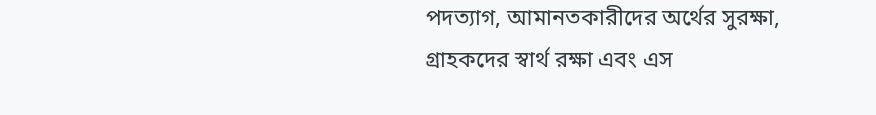পদত্যাগ, আমানতকারীদের অর্থের সুরক্ষা, গ্রাহকদের স্বার্থ রক্ষা এবং এস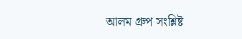আলম গ্রুপ সংশ্লিষ্ট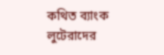কথিত ব্যাংক লুটেরাদের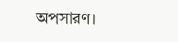অপসারণ।